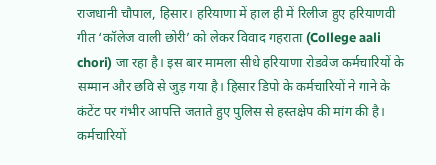राजधानी चौपाल, हिसार। हरियाणा में हाल ही में रिलीज हुए हरियाणवी गीत ‘कॉलेज वाली छोरी’ को लेकर विवाद गहराता (College aali chori) जा रहा है। इस बार मामला सीधे हरियाणा रोडवेज कर्मचारियों के सम्मान और छवि से जुड़ गया है। हिसार डिपो के कर्मचारियों ने गाने के कंटेंट पर गंभीर आपत्ति जताते हुए पुलिस से हस्तक्षेप की मांग की है। कर्मचारियों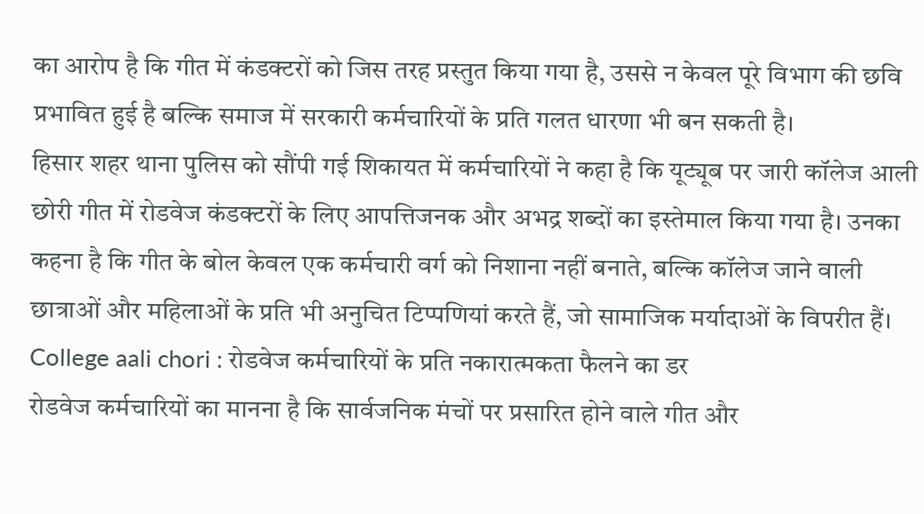का आरोप है कि गीत में कंडक्टरों को जिस तरह प्रस्तुत किया गया है, उससे न केवल पूरे विभाग की छवि प्रभावित हुई है बल्कि समाज में सरकारी कर्मचारियों के प्रति गलत धारणा भी बन सकती है।
हिसार शहर थाना पुलिस को सौंपी गई शिकायत में कर्मचारियों ने कहा है कि यूट्यूब पर जारी कॉलेज आली छोरी गीत में रोडवेज कंडक्टरों के लिए आपत्तिजनक और अभद्र शब्दों का इस्तेमाल किया गया है। उनका कहना है कि गीत के बोल केवल एक कर्मचारी वर्ग को निशाना नहीं बनाते, बल्कि कॉलेज जाने वाली छात्राओं और महिलाओं के प्रति भी अनुचित टिप्पणियां करते हैं, जो सामाजिक मर्यादाओं के विपरीत हैं।
College aali chori : रोडवेज कर्मचारियों के प्रति नकारात्मकता फैलने का डर
रोडवेज कर्मचारियों का मानना है कि सार्वजनिक मंचों पर प्रसारित होने वाले गीत और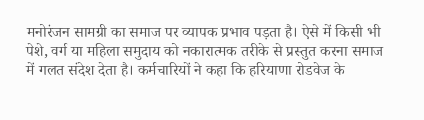मनोरंजन सामग्री का समाज पर व्यापक प्रभाव पड़ता है। ऐसे में किसी भी पेशे, वर्ग या महिला समुदाय को नकारात्मक तरीके से प्रस्तुत करना समाज में गलत संदेश देता है। कर्मचारियों ने कहा कि हरियाणा रोडवेज के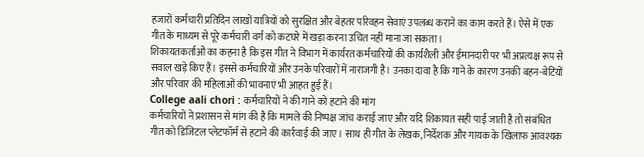हजारों कर्मचारी प्रतिदिन लाखों यात्रियों को सुरक्षित और बेहतर परिवहन सेवाएं उपलब्ध कराने का काम करते हैं। ऐसे में एक गीत के माध्यम से पूरे कर्मचारी वर्ग को कटघरे में खड़ा करना उचित नहीं माना जा सकता।
शिकायतकर्ताओं का कहना है कि इस गीत ने विभाग में कार्यरत कर्मचारियों की कार्यशैली और ईमानदारी पर भी अप्रत्यक्ष रूप से सवाल खड़े किए हैं। इससे कर्मचारियों और उनके परिवारों में नाराजगी है। उनका दावा है कि गाने के कारण उनकी बहन-बेटियों और परिवार की महिलाओं की भावनाएं भी आहत हुई हैं।
College aali chori : कर्मचारियों ने की गाने को हटाने की मांग
कर्मचारियों ने प्रशासन से मांग की है कि मामले की निष्पक्ष जांच कराई जाए और यदि शिकायत सही पाई जाती है तो संबंधित गीत को डिजिटल प्लेटफॉर्म से हटाने की कार्रवाई की जाए। साथ ही गीत के लेखक, निर्देशक और गायक के खिलाफ आवश्यक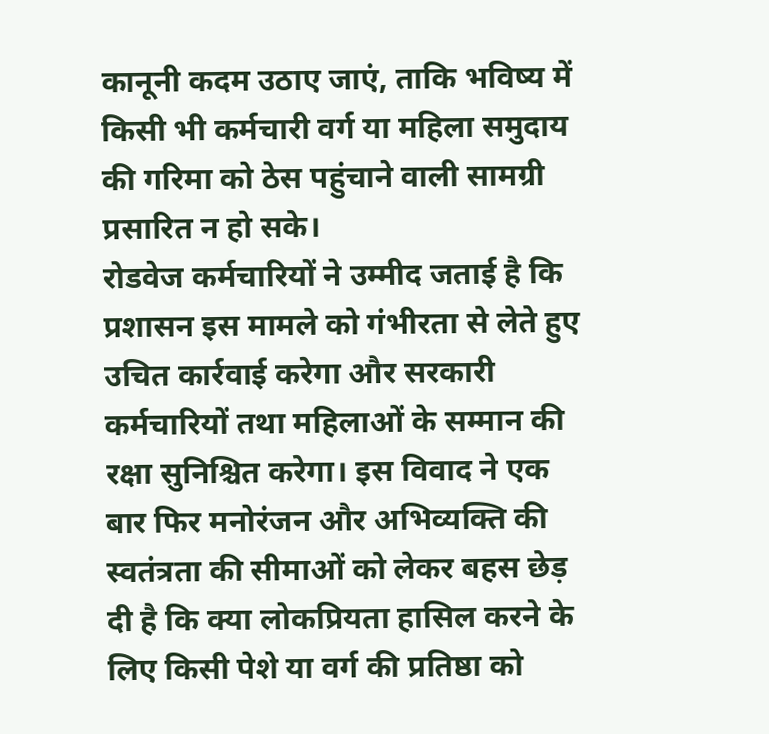कानूनी कदम उठाए जाएं, ताकि भविष्य में किसी भी कर्मचारी वर्ग या महिला समुदाय की गरिमा को ठेस पहुंचाने वाली सामग्री प्रसारित न हो सके।
रोडवेज कर्मचारियों ने उम्मीद जताई है कि प्रशासन इस मामले को गंभीरता से लेते हुए उचित कार्रवाई करेगा और सरकारी कर्मचारियों तथा महिलाओं के सम्मान की रक्षा सुनिश्चित करेगा। इस विवाद ने एक बार फिर मनोरंजन और अभिव्यक्ति की स्वतंत्रता की सीमाओं को लेकर बहस छेड़ दी है कि क्या लोकप्रियता हासिल करने के लिए किसी पेशे या वर्ग की प्रतिष्ठा को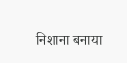निशाना बनाया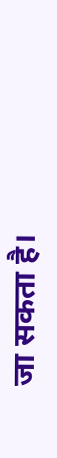जा सकता है।